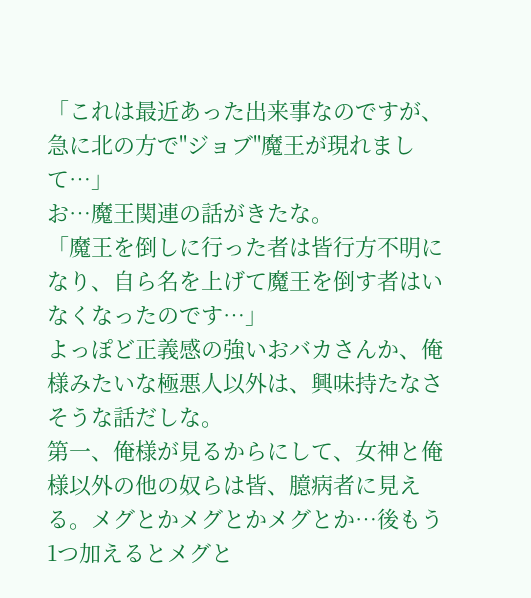「これは最近あった出来事なのですが、急に北の方で"ジョブ"魔王が現れまして…」
お…魔王関連の話がきたな。
「魔王を倒しに行った者は皆行方不明になり、自ら名を上げて魔王を倒す者はいなくなったのです…」
よっぽど正義感の強いおバカさんか、俺様みたいな極悪人以外は、興味持たなさそうな話だしな。
第一、俺様が見るからにして、女神と俺様以外の他の奴らは皆、臆病者に見える。メグとかメグとかメグとか…後もう1つ加えるとメグと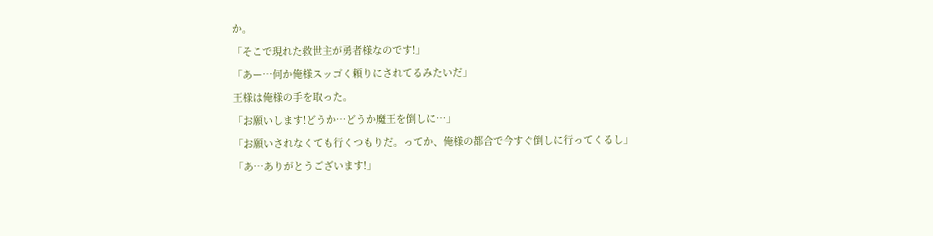か。
「そこで現れた救世主が勇者様なのです!」
「あー…何か俺様スッゴく頼りにされてるみたいだ」
王様は俺様の手を取った。
「お願いします!どうか…どうか魔王を倒しに…」
「お願いされなくても行くつもりだ。ってか、俺様の都合で今すぐ倒しに行ってくるし」
「あ…ありがとうございます!」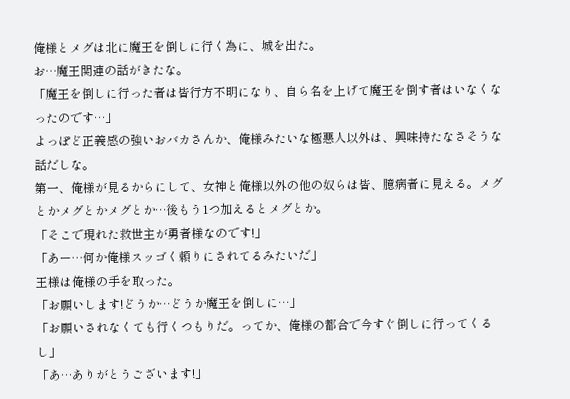俺様とメグは北に魔王を倒しに行く為に、城を出た。
お…魔王関連の話がきたな。
「魔王を倒しに行った者は皆行方不明になり、自ら名を上げて魔王を倒す者はいなくなったのです…」
よっぽど正義感の強いおバカさんか、俺様みたいな極悪人以外は、興味持たなさそうな話だしな。
第一、俺様が見るからにして、女神と俺様以外の他の奴らは皆、臆病者に見える。メグとかメグとかメグとか…後もう1つ加えるとメグとか。
「そこで現れた救世主が勇者様なのです!」
「あー…何か俺様スッゴく頼りにされてるみたいだ」
王様は俺様の手を取った。
「お願いします!どうか…どうか魔王を倒しに…」
「お願いされなくても行くつもりだ。ってか、俺様の都合で今すぐ倒しに行ってくるし」
「あ…ありがとうございます!」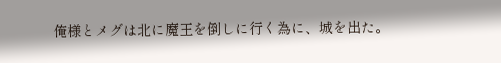俺様とメグは北に魔王を倒しに行く為に、城を出た。